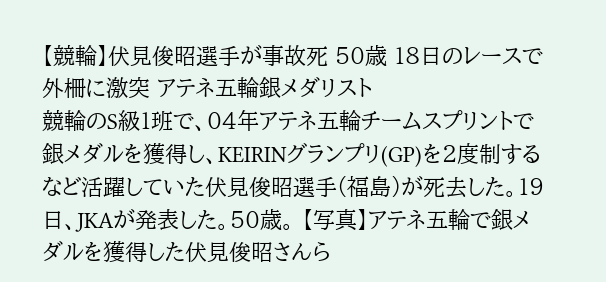【競輪】伏見俊昭選手が事故死 50歳 18日のレースで外柵に激突 アテネ五輪銀メダリスト
競輪のS級1班で、04年アテネ五輪チームスプリントで銀メダルを獲得し、KEIRINグランプリ(GP)を2度制するなど活躍していた伏見俊昭選手(福島)が死去した。19日、JKAが発表した。50歳。 【写真】アテネ五輪で銀メダルを獲得した伏見俊昭さんら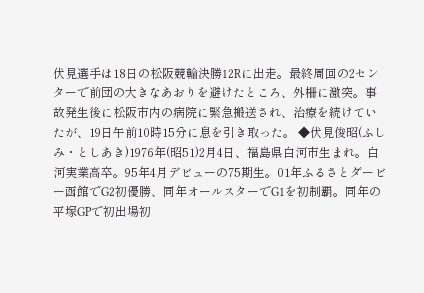伏見選手は18日の松阪競輪決勝12Rに出走。最終周回の2センターで前団の大きなあおりを避けたところ、外柵に激突。事故発生後に松阪市内の病院に緊急搬送され、治療を続けていたが、19日午前10時15分に息を引き取った。 ◆伏見俊昭(ふしみ・としあき)1976年(昭51)2月4日、福島県白河市生まれ。白河実業高卒。95年4月デビューの75期生。01年ふるさとダービー函館でG2初優勝、同年オールスターでG1を初制覇。同年の平塚GPで初出場初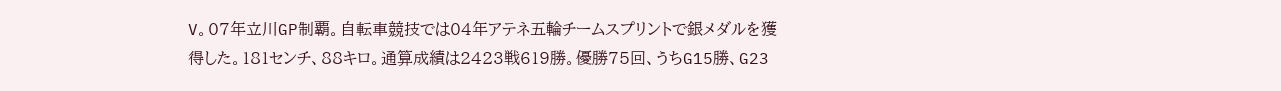V。07年立川GP制覇。自転車競技では04年アテネ五輪チームスプリントで銀メダルを獲得した。181センチ、88キロ。通算成績は2423戦619勝。優勝75回、うちG15勝、G23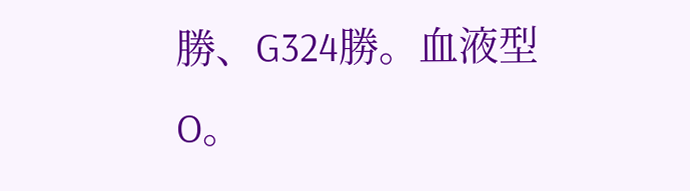勝、G324勝。血液型O。